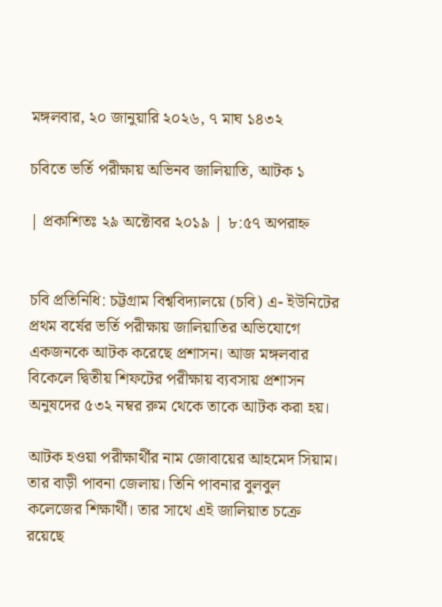মঙ্গলবার, ২০ জানুয়ারি ২০২৬, ৭ মাঘ ১৪৩২

চবিতে ভর্তি পরীক্ষায় অভিনব জালিয়াতি, আটক ১

| প্রকাশিতঃ ২৯ অক্টোবর ২০১৯ | ৮:৫৭ অপরাহ্ন


চবি প্রতিনিধি: চট্টগ্রাম বিশ্ববিদ্যালয়ে (চবি) এ- ইউনিটের প্রথম বর্ষের ভর্তি পরীক্ষায় জালিয়াতির অভিযোগে একজনকে আটক করেছে প্রশাসন। আজ মঙ্গলবার বিকেলে দ্বিতীয় শিফটের পরীক্ষায় ব্যবসায় প্রশাসন অনুষদের ৫৩২ নম্বর রুম থেকে তাকে আটক করা হয়।

আটক হওয়া পরীক্ষার্থীর নাম জোবায়ের আহমেদ সিয়াম। তার বাড়ী পাবনা জেলায়। তিনি পাবনার বুলবুল কলেজের শিক্ষার্থী। তার সাথে এই জালিয়াত চক্রে রয়েছে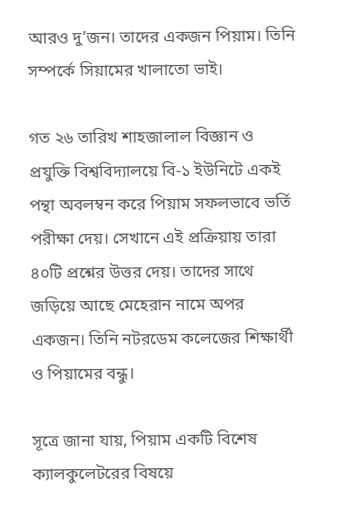আরও দু’জন। তাদের একজন পিয়াম। তিনি সম্পর্কে সিয়ামের খালাতো ভাই।

গত ২৬ তারিখ শাহজালাল বিজ্ঞান ও প্রযুক্তি বিশ্ববিদ্যালয়ে বি-১ ইউনিটে একই পন্থা অবলম্বন করে পিয়াম সফলভাবে ভর্তি পরীক্ষা দেয়। সেখানে এই প্রক্রিয়ায় তারা ৪০টি প্রশ্নের উত্তর দেয়। তাদের সাথে জড়িয়ে আছে মেহেরান নামে অপর একজন। তিনি নটরডেম কলেজের শিক্ষার্থী ও পিয়ামের বন্ধু।

সূত্রে জানা যায়, পিয়াম একটি বিশেষ ক্যালকুলেটরের বিষয়ে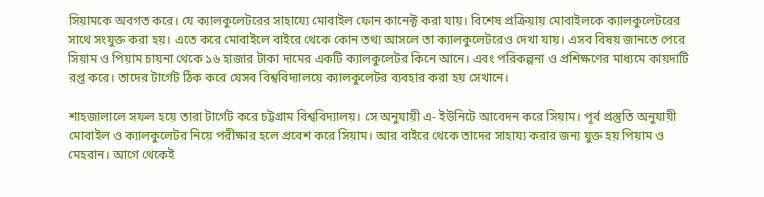সিয়ামকে অবগত করে। যে ক্যালকুলেটরের সাহায্যে মোবাইল ফোন কানেক্ট করা যায়। বিশেষ প্রক্রিয়ায় মোবাইলকে ক্যালকুলেটরের সাথে সংযুক্ত করা হয়। এতে করে মোবাইলে বাইরে থেকে কোন তথ্য আসলে তা ক্যালকুলেটরেও দেখা যায়। এসব বিষয় জানতে পেরে সিয়াম ও পিয়াম চায়না থেকে ১৬ হাজার টাকা দামের একটি ক্যালকুলেটর কিনে আনে। এবং পরিকল্পনা ও প্রশিক্ষণের মাধ্যমে কায়দাটি রপ্ত করে। তাদের টার্গেট ঠিক করে যেসব বিশ্ববিদ্যালয়ে ক্যালকুলেটর ব্যবহার করা হয় সেখানে।

শাহজালালে সফল হয়ে তারা টার্গেট করে চট্টগ্রাম বিশ্ববিদ্যালয়। সে অনুযায়ী এ- ইউনিটে আবেদন করে সিয়াম। পূর্ব প্রস্তুতি অনুযায়ী মোবাইল ও ক্যালকুলেটর নিয়ে পরীক্ষার হলে প্রবেশ করে সিয়াম। আর বাইরে থেকে তাদের সাহায্য করার জন্য যুক্ত হয় পিয়াম ও মেহরান। আগে থেকেই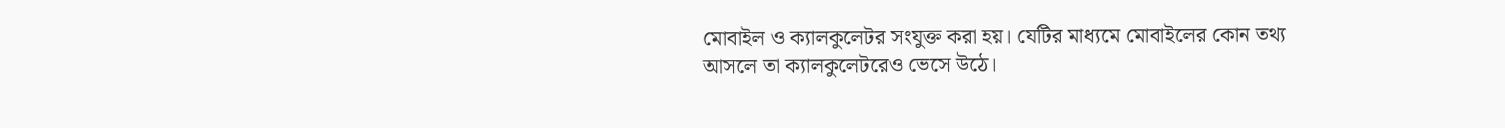মোবাইল ও ক্যালকুলেটর সংযুক্ত করা হয়। যেটির মাধ্যমে মোবাইলের কোন তথ্য আসলে তা ক্যালকুলেটরেও ভেসে উঠে।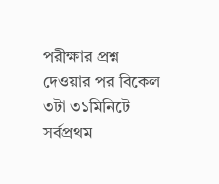পরীক্ষার প্রশ্ন দেওয়ার পর বিকেল ৩টা ৩১মিনিটে সর্বপ্রথম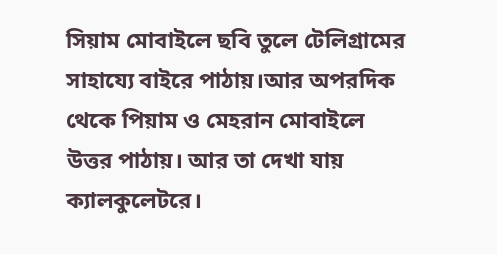সিয়াম মোবাইলে ছবি তুলে টেলিগ্রামের সাহায্যে বাইরে পাঠায়।আর অপরদিক থেকে পিয়াম ও মেহরান মোবাইলে উত্তর পাঠায়। আর তা দেখা যায় ক্যালকুলেটরে।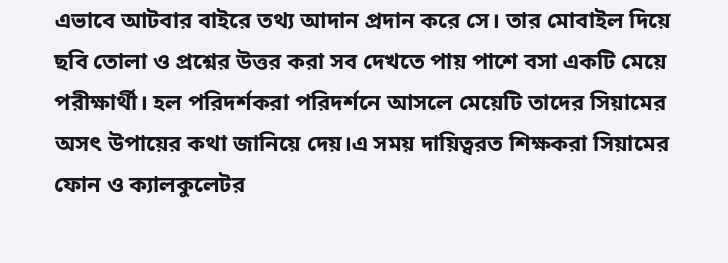এভাবে আটবার বাইরে তথ্য আদান প্রদান করে সে। তার মোবাইল দিয়ে ছবি তোলা ও প্রশ্নের উত্তর করা সব দেখতে পায় পাশে বসা একটি মেয়ে পরীক্ষার্থী। হল পরিদর্শকরা পরিদর্শনে আসলে মেয়েটি তাদের সিয়ামের অসৎ উপায়ের কথা জানিয়ে দেয়।এ সময় দায়িত্বরত শিক্ষকরা সিয়ামের ফোন ও ক্যালকুলেটর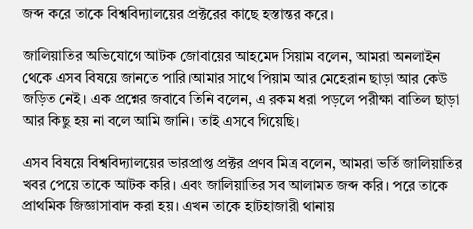জব্দ করে তাকে বিশ্ববিদ্যালয়ের প্রক্টরের কাছে হস্তান্তর করে।

জালিয়াতির অভিযোগে আটক জোবায়ের আহমেদ সিয়াম বলেন, আমরা অনলাইন থেকে এসব বিষয়ে জানতে পারি।আমার সাথে পিয়াম আর মেহেরান ছাড়া আর কেউ জড়িত নেই। এক প্রশ্নের জবাবে তিনি বলেন, এ রকম ধরা পড়লে পরীক্ষা বাতিল ছাড়া আর কিছু হয় না বলে আমি জানি। তাই এসবে গিয়েছি।

এসব বিষয়ে বিশ্ববিদ্যালয়ের ভারপ্রাপ্ত প্রক্টর প্রণব মিত্র বলেন, আমরা ভর্তি জালিয়াতির খবর পেয়ে তাকে আটক করি। এবং জালিয়াতির সব আলামত জব্দ করি। পরে তাকে প্রাথমিক জিজ্ঞাসাবাদ করা হয়। এখন তাকে হাটহাজারী থানায়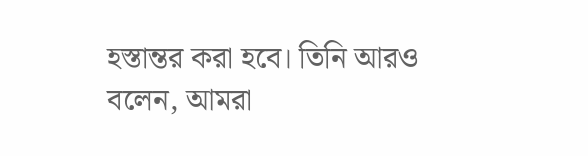হস্তান্তর করা হবে। তিনি আরও বলেন, আমরা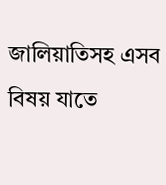জালিয়াতিসহ এসব বিষয় যাতে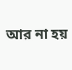আর না হয়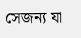সেজন্য যা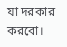যা দরকার করবো।